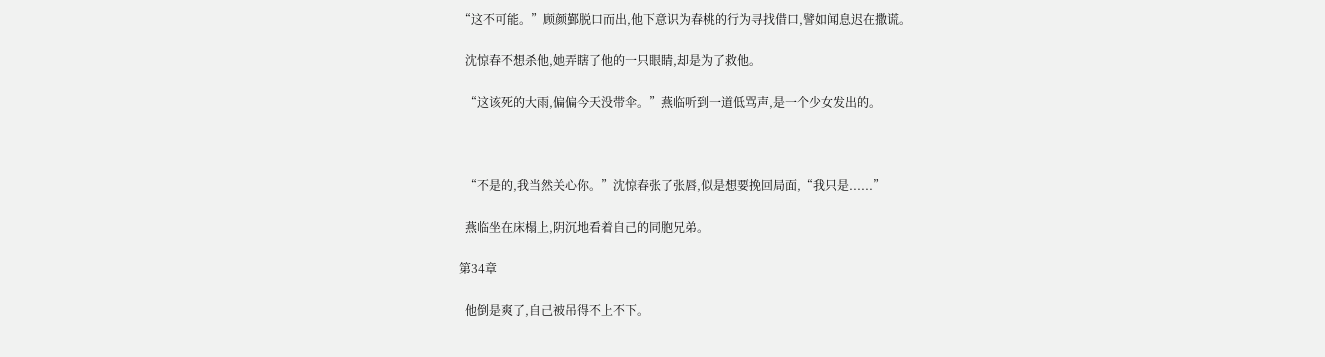“这不可能。”顾颜鄞脱口而出,他下意识为春桃的行为寻找借口,譬如闻息迟在撒谎。

  沈惊春不想杀他,她弄瞎了他的一只眼睛,却是为了救他。

  “这该死的大雨,偏偏今天没带伞。”燕临听到一道低骂声,是一个少女发出的。



  “不是的,我当然关心你。”沈惊春张了张唇,似是想要挽回局面,“我只是......”

  燕临坐在床榻上,阴沉地看着自己的同胞兄弟。

第34章

  他倒是爽了,自己被吊得不上不下。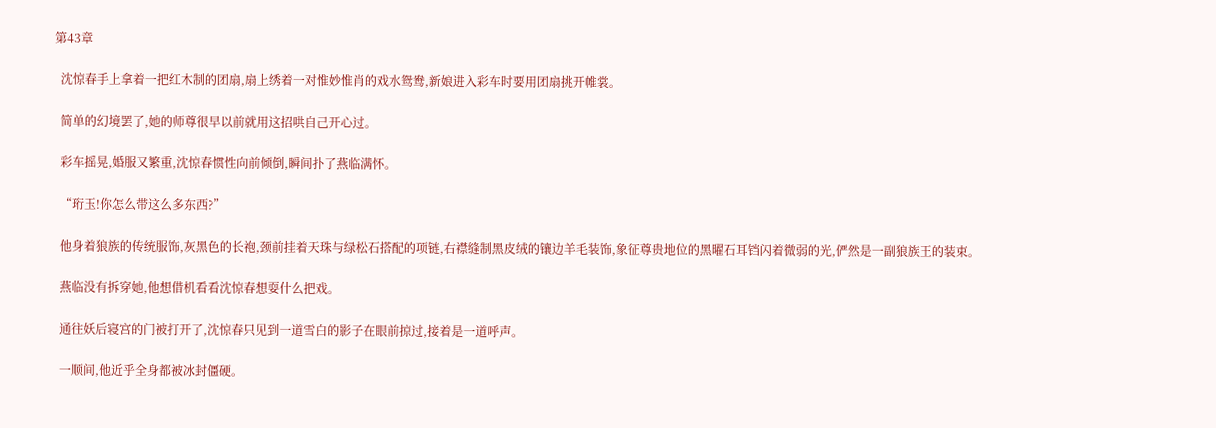第43章

  沈惊春手上拿着一把红木制的团扇,扇上绣着一对惟妙惟肖的戏水鸳鸯,新娘进入彩车时要用团扇挑开帷裳。

  简单的幻境罢了,她的师尊很早以前就用这招哄自己开心过。

  彩车摇晃,婚服又繁重,沈惊春惯性向前倾倒,瞬间扑了燕临满怀。

  “珩玉!你怎么带这么多东西?”

  他身着狼族的传统服饰,灰黑色的长袍,颈前挂着天珠与绿松石搭配的项链,右襟缝制黑皮绒的镶边羊毛装饰,象征尊贵地位的黑曜石耳铛闪着微弱的光,俨然是一副狼族王的装束。

  燕临没有拆穿她,他想借机看看沈惊春想耍什么把戏。

  通往妖后寝宫的门被打开了,沈惊春只见到一道雪白的影子在眼前掠过,接着是一道呼声。

  一顺间,他近乎全身都被冰封僵硬。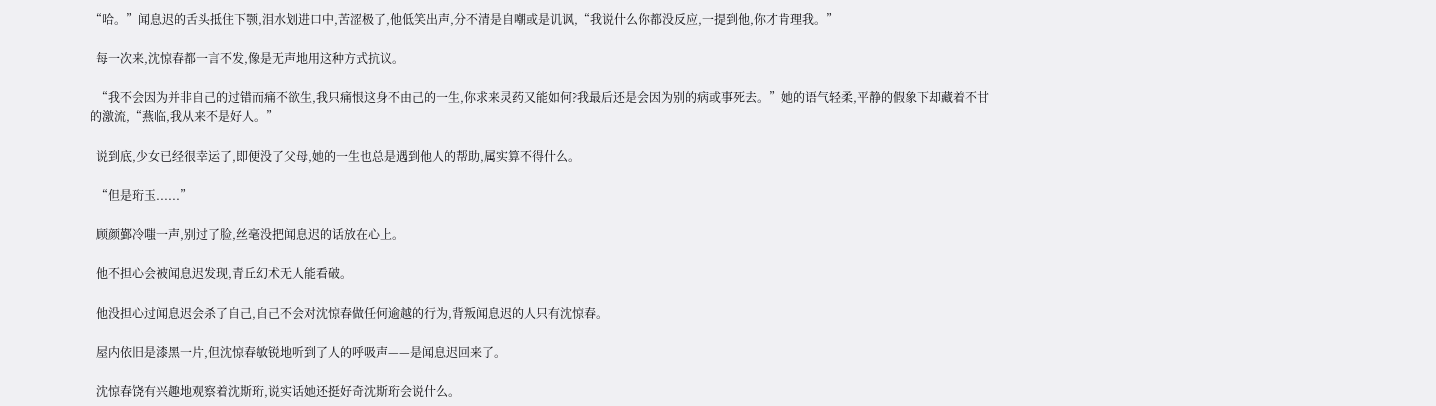“哈。”闻息迟的舌头抵住下颚,泪水划进口中,苦涩极了,他低笑出声,分不清是自嘲或是讥讽,“我说什么你都没反应,一提到他,你才肯理我。”

  每一次来,沈惊春都一言不发,像是无声地用这种方式抗议。

  “我不会因为并非自己的过错而痛不欲生,我只痛恨这身不由己的一生,你求来灵药又能如何?我最后还是会因为别的病或事死去。”她的语气轻柔,平静的假象下却藏着不甘的激流,“燕临,我从来不是好人。”

  说到底,少女已经很幸运了,即便没了父母,她的一生也总是遇到他人的帮助,属实算不得什么。

  “但是珩玉......”

  顾颜鄞冷嗤一声,别过了脸,丝毫没把闻息迟的话放在心上。

  他不担心会被闻息迟发现,青丘幻术无人能看破。

  他没担心过闻息迟会杀了自己,自己不会对沈惊春做任何逾越的行为,背叛闻息迟的人只有沈惊春。

  屋内依旧是漆黑一片,但沈惊春敏锐地听到了人的呼吸声——是闻息迟回来了。

  沈惊春饶有兴趣地观察着沈斯珩,说实话她还挺好奇沈斯珩会说什么。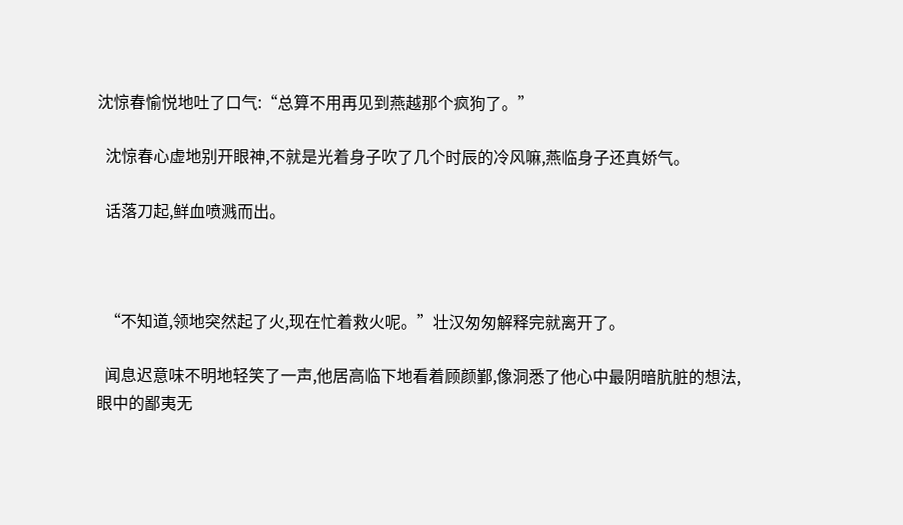沈惊春愉悦地吐了口气:“总算不用再见到燕越那个疯狗了。”

  沈惊春心虚地别开眼神,不就是光着身子吹了几个时辰的冷风嘛,燕临身子还真娇气。

  话落刀起,鲜血喷溅而出。



  “不知道,领地突然起了火,现在忙着救火呢。”壮汉匆匆解释完就离开了。

  闻息迟意味不明地轻笑了一声,他居高临下地看着顾颜鄞,像洞悉了他心中最阴暗肮脏的想法,眼中的鄙夷无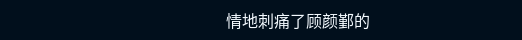情地刺痛了顾颜鄞的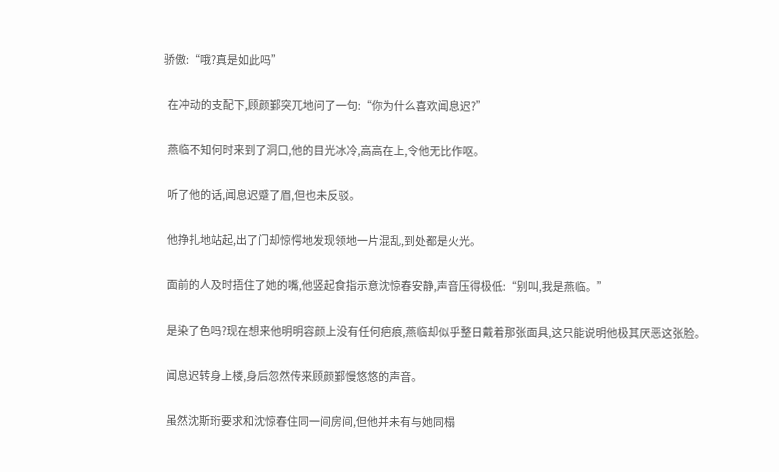骄傲:“哦?真是如此吗”

  在冲动的支配下,顾颜鄞突兀地问了一句:“你为什么喜欢闻息迟?”

  燕临不知何时来到了洞口,他的目光冰冷,高高在上,令他无比作呕。

  听了他的话,闻息迟蹙了眉,但也未反驳。

  他挣扎地站起,出了门却惊愕地发现领地一片混乱,到处都是火光。

  面前的人及时捂住了她的嘴,他竖起食指示意沈惊春安静,声音压得极低:“别叫,我是燕临。”

  是染了色吗?现在想来他明明容颜上没有任何疤痕,燕临却似乎整日戴着那张面具,这只能说明他极其厌恶这张脸。

  闻息迟转身上楼,身后忽然传来顾颜鄞慢悠悠的声音。

  虽然沈斯珩要求和沈惊春住同一间房间,但他并未有与她同榻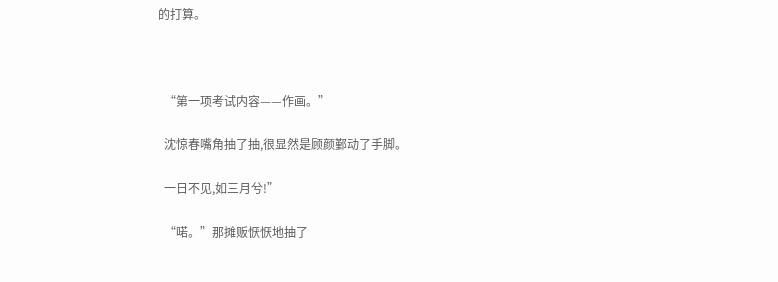的打算。



  “第一项考试内容——作画。”

  沈惊春嘴角抽了抽,很显然是顾颜鄞动了手脚。

  一日不见,如三月兮!”

  “喏。”那摊贩恹恹地抽了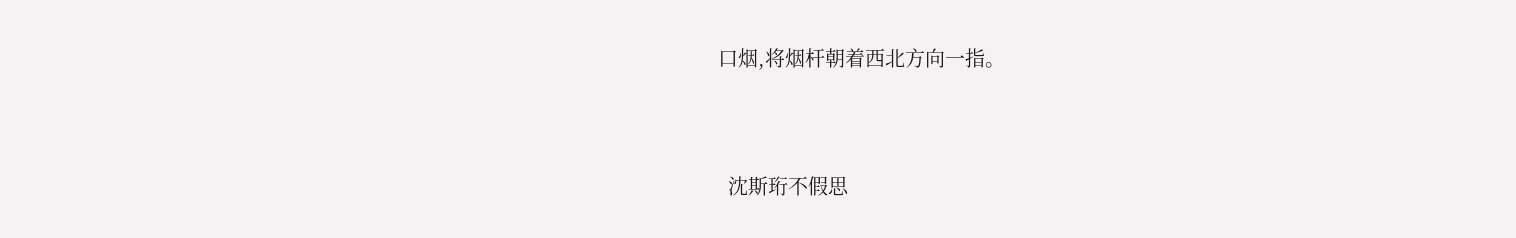口烟,将烟杆朝着西北方向一指。



  沈斯珩不假思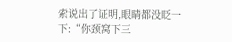索说出了证明,眼睛都没眨一下:“你颈窝下三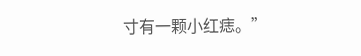寸有一颗小红痣。”